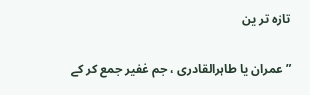تازہ تر ین

”عمران یا طاہرالقادری ، جم غفیر جمع کر کے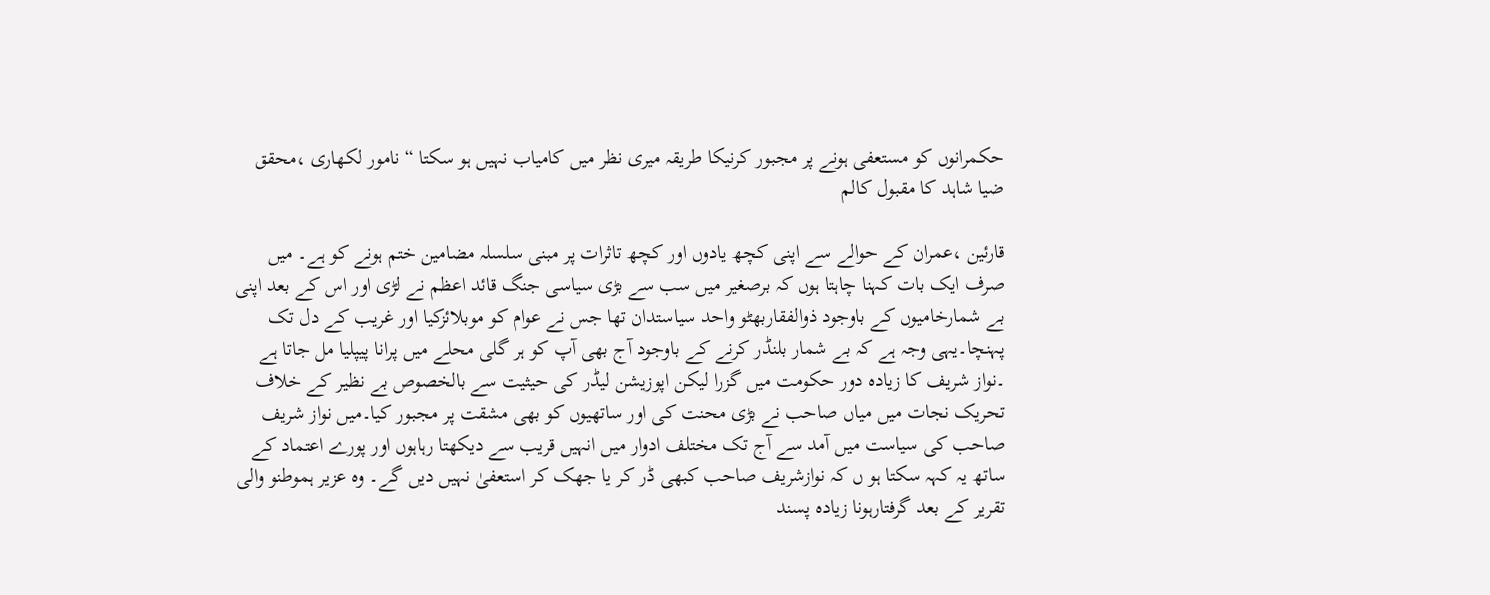حکمرانوں کو مستعفی ہونے پر مجبور کرنیکا طریقہ میری نظر میں کامیاب نہیں ہو سکتا “ نامور لکھاری ،محقق ضیا شاہد کا مقبول کالم

قارئین ،عمران کے حوالے سے اپنی کچھ یادوں اور کچھ تاثرات پر مبنی سلسلہ مضامین ختم ہونے کو ہے۔ میں صرف ایک بات کہنا چاہتا ہوں کہ برصغیر میں سب سے بڑی سیاسی جنگ قائد اعظم نے لڑی اور اس کے بعد اپنی بے شمارخامیوں کے باوجود ذوالفقاربھٹو واحد سیاستدان تھا جس نے عوام کو موبلائزکیا اور غریب کے دل تک پہنچا۔یہی وجہ ہے کہ بے شمار بلنڈر کرنے کے باوجود آج بھی آپ کو ہر گلی محلے میں پرانا پیپلیا مل جاتا ہے ۔نواز شریف کا زیادہ دور حکومت میں گزرا لیکن اپوزیشن لیڈر کی حیثیت سے بالخصوص بے نظیر کے خلاف تحریک نجات میں میاں صاحب نے بڑی محنت کی اور ساتھیوں کو بھی مشقت پر مجبور کیا۔میں نواز شریف صاحب کی سیاست میں آمد سے آج تک مختلف ادوار میں انہیں قریب سے دیکھتا رہاہوں اور پورے اعتماد کے ساتھ یہ کہہ سکتا ہو ں کہ نوازشریف صاحب کبھی ڈر کر یا جھک کر استعفیٰ نہیں دیں گے۔ وہ عزیر ہموطنو والی تقریر کے بعد گرفتارہونا زیادہ پسند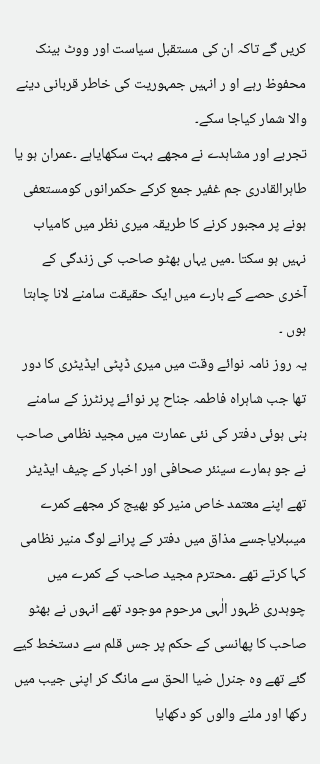کریں گے تاکہ ان کی مستقبل سیاست اور ووٹ بینک محفوظ رہے او ر انہیں جمہوریت کی خاطر قربانی دینے والا شمار کیاجا سکے۔
تجربے اور مشاہدے نے مجھے بہت سکھایاہے ۔عمران ہو یا طاہرالقادری جم غفیر جمع کرکے حکمرانوں کومستعفی ہونے پر مجبور کرنے کا طریقہ میری نظر میں کامیاب نہیں ہو سکتا ۔میں یہاں بھٹو صاحب کی زندگی کے آخری حصے کے بارے میں ایک حقیقت سامنے لانا چاہتا ہوں ۔
یہ روز نامہ نوائے وقت میں میری ڈپٹی ایڈیٹری کا دور تھا جب شاہراہ فاطمہ جناح پر نوائے پرنٹرز کے سامنے بنی ہوئی دفتر کی نئی عمارت میں مجید نظامی صاحب نے جو ہمارے سینئر صحافی اور اخبار کے چیف ایڈیٹر تھے اپنے معتمد خاص منیر کو بھیج کر مجھے کمرے میںبلایاجسے مذاق میں دفتر کے پرانے لوگ منیر نظامی کہا کرتے تھے ۔محترم مجید صاحب کے کمرے میں چوہدری ظہور الٰہی مرحوم موجود تھے انہوں نے بھٹو صاحب کا پھانسی کے حکم پر جس قلم سے دستخط کیے گئے تھے وہ جنرل ضیا الحق سے مانگ کر اپنی جیب میں رکھا اور ملنے والوں کو دکھایا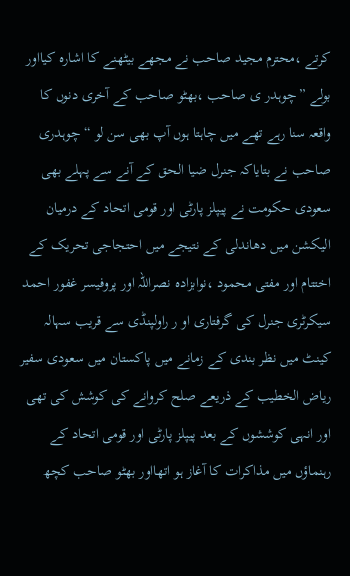کرتے ،محترم مجید صاحب نے مجھے بیٹھنے کا اشارہ کیااور بولے ”چوہدر ی صاحب ،بھٹو صاحب کے آخری دنوں کا واقعہ سنا رہے تھے میں چاہتا ہوں آپ بھی سن لو “چوہدری صاحب نے بتایاکہ جنرل ضیا الحق کے آنے سے پہلے بھی سعودی حکومت نے پیپلز پارٹی اور قومی اتحاد کے درمیان الیکشن میں دھاندلی کے نتیجے میں احتجاجی تحریک کے اختتام اور مفتی محمود ،نوابزادہ نصراللہ اور پروفیسر غفور احمد سیکرٹری جنرل کی گرفتاری او ر راولپنڈی سے قریب سہالہ کینٹ میں نظر بندی کے زمانے میں پاکستان میں سعودی سفیر ریاض الخطیب کے ذریعے صلح کروانے کی کوشش کی تھی اور انہی کوششوں کے بعد پیپلز پارٹی اور قومی اتحاد کے رہنماؤں میں مذاکرات کا آغاز ہو اتھااور بھٹو صاحب کچھ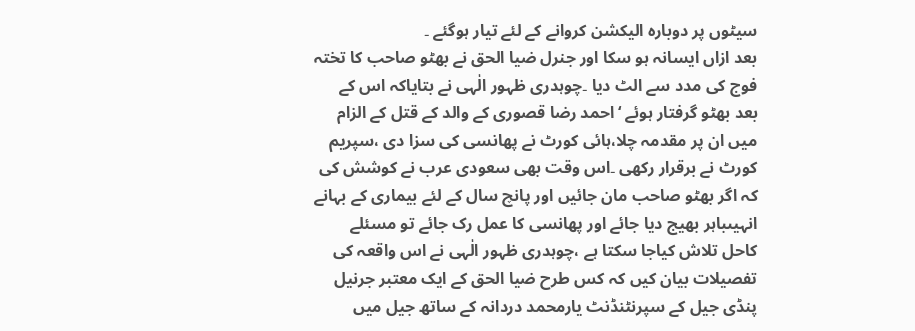سیٹوں پر دوبارہ الیکشن کروانے کے لئے تیار ہوگئے ۔
بعد ازاں ایسانہ ہو سکا اور جنرل ضیا الحق نے بھٹو صاحب کا تختہ فوج کی مدد سے الٹ دیا ۔چوہدری ظہور الٰہی نے بتایاکہ اس کے بعد بھٹو گرفتار ہوئے ‘احمد رضا قصوری کے والد کے قتل کے الزام میں ان پر مقدمہ چلا،ہائی کورٹ نے پھانسی کی سزا دی ،سپریم کورٹ نے برقرار رکھی ۔اس وقت بھی سعودی عرب نے کوشش کی کہ اگر بھٹو صاحب مان جائیں اور پانچ سال کے لئے بیماری کے بہانے انہیںباہر بھیج دیا جائے اور پھانسی کا عمل رک جائے تو مسئلے کاحل تلاش کیاجا سکتا ہے ،چوہدری ظہور الٰہی نے اس واقعہ کی تفصیلات بیان کیں کہ کس طرح ضیا الحق کے ایک معتبر جرنیل پنڈی جیل کے سپرنٹنڈنٹ یارمحمد دردانہ کے ساتھ جیل میں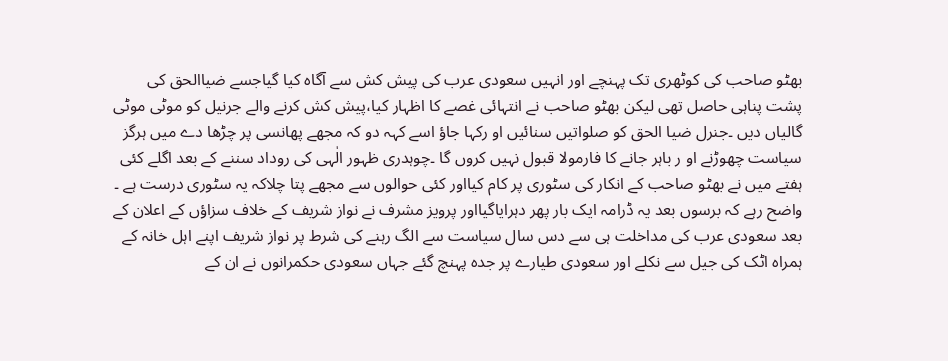بھٹو صاحب کی کوٹھری تک پہنچے اور انہیں سعودی عرب کی پیش کش سے آگاہ کیا گیاجسے ضیاالحق کی پشت پناہی حاصل تھی لیکن بھٹو صاحب نے انتہائی غصے کا اظہار کیا،پیش کش کرنے والے جرنیل کو موٹی موٹی گالیاں دیں ۔جنرل ضیا الحق کو صلواتیں سنائیں او رکہا جاؤ اسے کہہ دو کہ مجھے پھانسی پر چڑھا دے میں ہرگز سیاست چھوڑنے او ر باہر جانے کا فارمولا قبول نہیں کروں گا ۔چوہدری ظہور الٰہی کی روداد سننے کے بعد اگلے کئی ہفتے میں نے بھٹو صاحب کے انکار کی سٹوری پر کام کیااور کئی حوالوں سے مجھے پتا چلاکہ یہ سٹوری درست ہے ۔
واضح رہے کہ برسوں بعد یہ ڈرامہ ایک بار پھر دہرایاگیااور پرویز مشرف نے نواز شریف کے خلاف سزاؤں کے اعلان کے بعد سعودی عرب کی مداخلت ہی سے دس سال سیاست سے الگ رہنے کی شرط پر نواز شریف اپنے اہل خانہ کے ہمراہ اٹک کی جیل سے نکلے اور سعودی طیارے پر جدہ پہنچ گئے جہاں سعودی حکمرانوں نے ان کے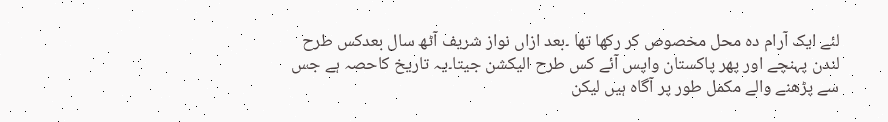لئے ایک آرام دہ محل مخصوص کر رکھا تھا ۔بعد ازاں نواز شریف آٹھ سال بعدکس طرح لندن پہنچے اور پھر پاکستان واپس آئے کس طرح الیکشن جیتا۔یہ تاریخ کاحصہ ہے جس سے پڑھنے والے مکمل طور پر آگاہ ہیں لیکن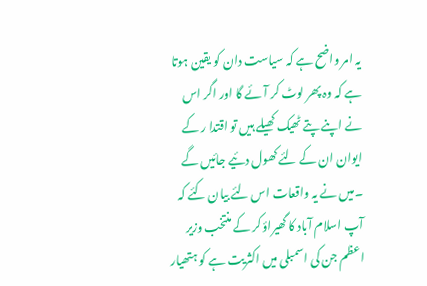یہ امر واضح ہے کہ سیاست دان کو یقین ہوتا ہے کہ وہ پھر لوٹ کر آئے گا اور اگر اس نے اپنے پتے ٹھیک کھیلے ہیں تو اقتدا ر کے ایوان ان کے لئے کھول دئیے جائیں گے ۔میں نے یہ واقعات اس لئے بیان کئے کہ آپ اسلام آباد کا گھیراؤ کر کے منتخب وزیر اعظم جن کی اسمبلی میں اکثریت ہے کو ہتھیار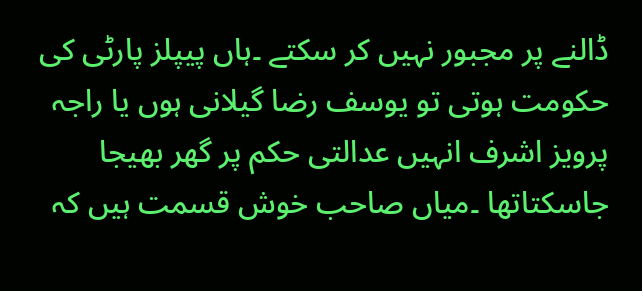ڈالنے پر مجبور نہیں کر سکتے ۔ہاں پیپلز پارٹی کی حکومت ہوتی تو یوسف رضا گیلانی ہوں یا راجہ پرویز اشرف انہیں عدالتی حکم پر گھر بھیجا جاسکتاتھا ۔میاں صاحب خوش قسمت ہیں کہ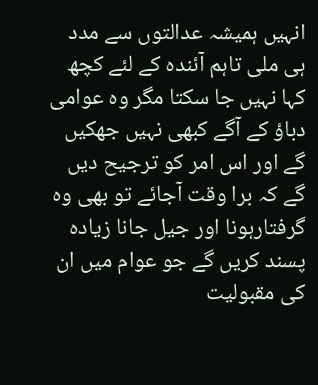انہیں ہمیشہ عدالتوں سے مدد ہی ملی تاہم آئندہ کے لئے کچھ کہا نہیں جا سکتا مگر وہ عوامی دباؤ کے آگے کبھی نہیں جھکیں گے اور اس امر کو ترجیح دیں گے کہ برا وقت آجائے تو بھی وہ گرفتارہونا اور جیل جانا زیادہ پسند کریں گے جو عوام میں ان کی مقبولیت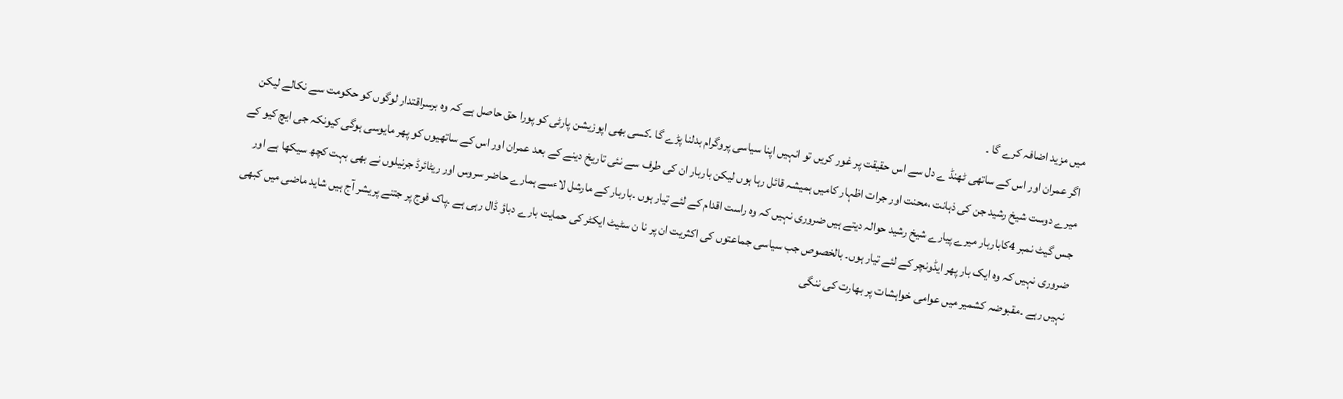میں مزید اضافہ کرے گا ۔
اگر عمران اور اس کے ساتھی ٹھنڈ ے دل سے اس حقیقت پر غور کریں تو انہیں اپنا سیاسی پروگرام بدلنا پڑے گا ۔کسی بھی اپوزیشن پارٹی کو پورا حق حاصل ہے کہ وہ برسراقتدار لوگوں کو حکومت سے نکالے لیکن میرے دوست شیخ رشید جن کی ذہانت ،محنت اور جرات اظہار کامیں ہمیشہ قائل رہا ہوں لیکن باربار ان کی طرف سے نئی تاریخ دینے کے بعد عمران اور اس کے ساتھیوں کو پھر مایوسی ہوگی کیونکہ جی ایچ کیو کے جس گیٹ نمبر 4کاباربار میرے پیارے شیخ رشید حوالہ دیتے ہیں ضروری نہیں کہ وہ راست اقدام کے لئے تیار ہوں ۔باربار کے مارشل لاءسے ہمارے حاضر سروس اور ریٹائرڈ جرنیلوں نے بھی بہت کچھ سیکھا ہے اور ضروری نہیں کہ وہ ایک بار پھر ایڈونچر کے لئے تیار ہوں۔ بالخصوص جب سیاسی جماعتوں کی اکثریت ان پر نا ن سٹیٹ ایکٹر کی حمایت بارے دباؤ ڈال رہی ہے ۔پاک فوج پر جتنے پریشر آج ہیں شاید ماضی میں کبھی نہیں رہے ۔مقبوضہ کشمیر میں عوامی خواہشات پر بھارت کی ننگی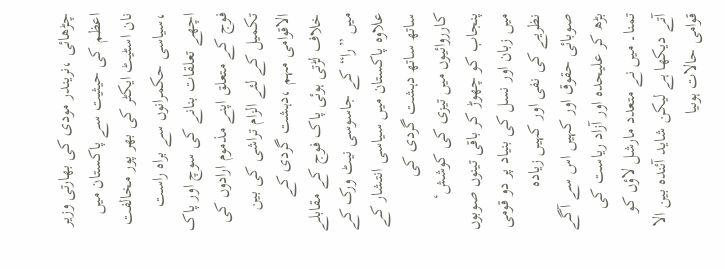چڑھائی ،نریندر مودی کی بھارتی وزیر اعظم کی حیثیت سے پاکستان میں نان اسٹیٹ ایکٹر کی بھر پور مخالفت ،سیاسی حکمرانوں سے براہ راست اچھے تعلقات بنانے کی سوچ اور پاک فوج کے متعلق اپنے مذموم ارادوں کی تکمیل کے لئے الزام تراشی کی بین الاقوامی مہم ،دہشت گردی کے خلاف لڑتی ہوئی پاک فوج کے مقابلے میں ”را“کے جاسوسی نیٹ ورک کے علاوہ پاکستان میں سیاسی انتشار کے ساتھ ساتھ دہشت گردی کی کارروائیوں میں تیزی کی کوشش‘ پنجاب کو چھوڑ کر باقی تینوں صوبوں میں زبان اور نسل کی بنیاد پر دو قومی نظریے کی نفی اور کہیں زیادہ صوبائی حقوق اور کہیں اس سے آگے بڑھ کر علیحدہ اور آزاد ریاست کی تمنا۔ میں نے متعدد مارشل لاؤں کو آتے دیکھا ہے لیکن شاید آئندہ بین الا قوامی حالات ہوںیا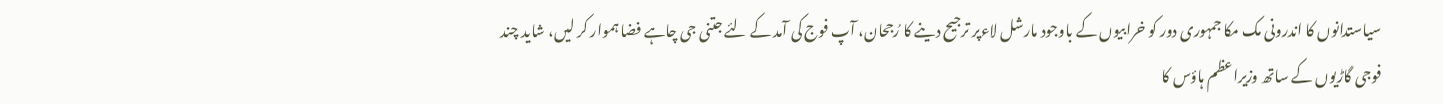سیاستدانوں کا اندرونی مک مکا جمہوری دور کو خرابیوں کے باوجود مارشل لاءپر ترجیح دینے کا رُجحان، آپ فوج کی آمد کے لئے جتنی جی چاہے فضا ہموار کر لیں، شاید چند فوجی گاڑیوں کے ساتھ وزیراعظم ہاؤس کا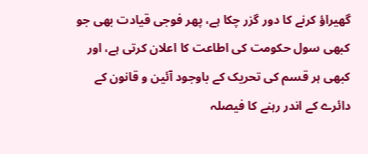گھیراؤ کرنے کا دور گزر چکا ہے، پھر فوجی قیادت بھی جو کبھی سول حکومت کی اطاعت کا اعلان کرتی ہے، اور کبھی ہر قسم کی تحریک کے باوجود آئین و قانون کے دائرے کے اندر رہنے کا فیصلہ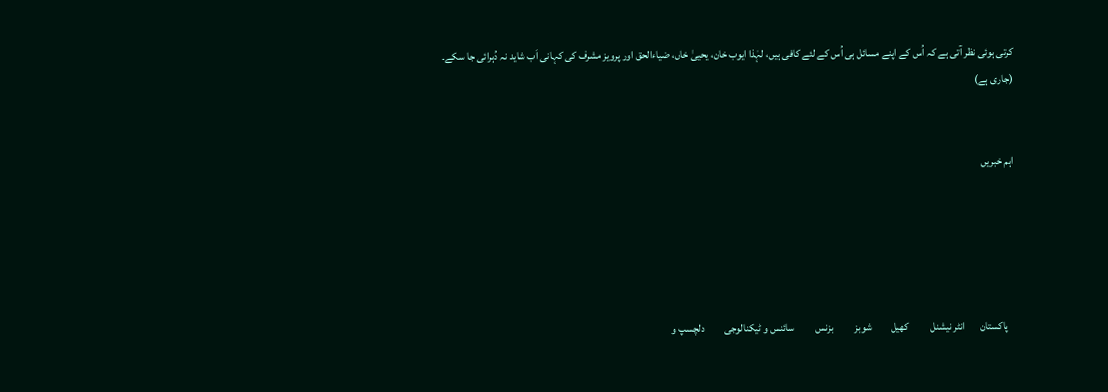کرتی ہوئی نظر آتی ہے کہ اُس کے اپنے مسائل ہی اُس کے لئے کافی ہیں، لہٰذا ایوب خان، یحییٰ خاں، ضیاءالحق اور پرویز مشرف کی کہانی اَب شاید نہ دُہرائی جا سکے۔
(جاری ہے)


اہم خبریں





   پاکستان       انٹر نیشنل          کھیل         شوبز          بزنس          سائنس و ٹیکنالوجی         دلچسپ و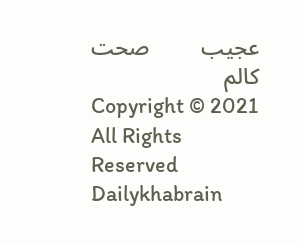عجیب         صحت        کالم
Copyright © 2021 All Rights Reserved Dailykhabrain